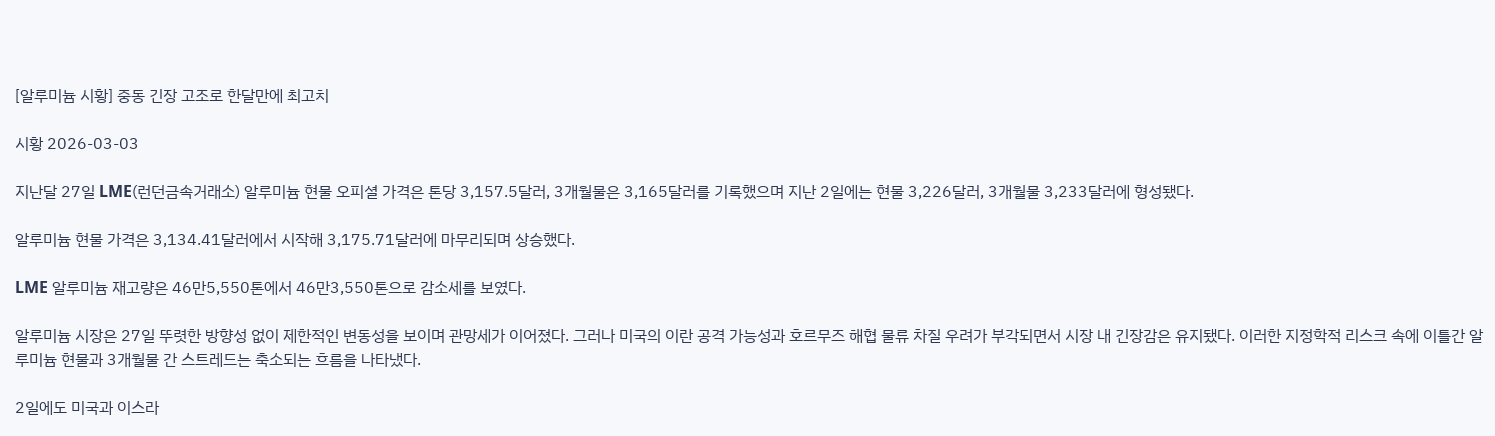[알루미늄 시황] 중동 긴장 고조로 한달만에 최고치

시황 2026-03-03

지난달 27일 LME(런던금속거래소) 알루미늄 현물 오피셜 가격은 톤당 3,157.5달러, 3개월물은 3,165달러를 기록했으며 지난 2일에는 현물 3,226달러, 3개월물 3,233달러에 형성됐다.

알루미늄 현물 가격은 3,134.41달러에서 시작해 3,175.71달러에 마무리되며 상승했다.

LME 알루미늄 재고량은 46만5,550톤에서 46만3,550톤으로 감소세를 보였다.

알루미늄 시장은 27일 뚜렷한 방향성 없이 제한적인 변동성을 보이며 관망세가 이어졌다. 그러나 미국의 이란 공격 가능성과 호르무즈 해협 물류 차질 우려가 부각되면서 시장 내 긴장감은 유지됐다. 이러한 지정학적 리스크 속에 이틀간 알루미늄 현물과 3개월물 간 스트레드는 축소되는 흐름을 나타냈다.

2일에도 미국과 이스라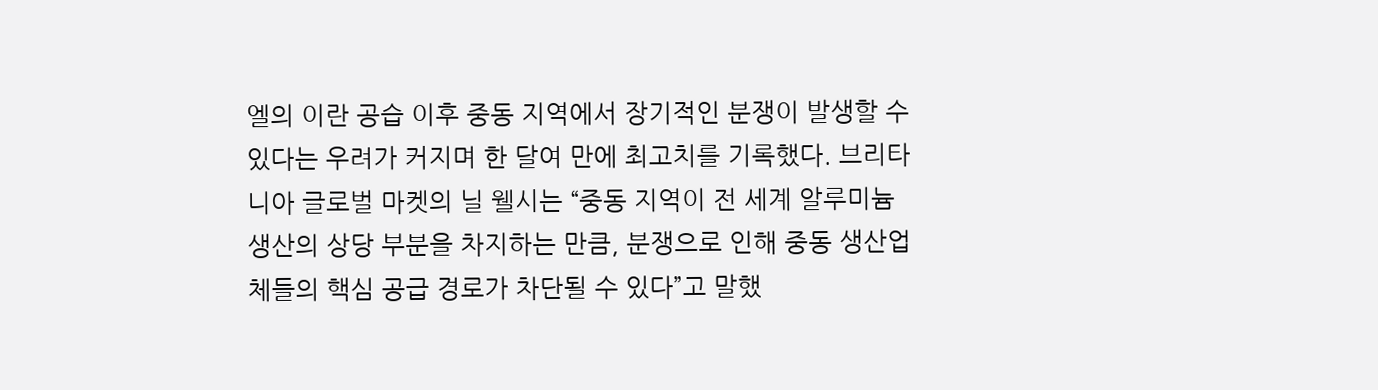엘의 이란 공습 이후 중동 지역에서 장기적인 분쟁이 발생할 수 있다는 우려가 커지며 한 달여 만에 최고치를 기록했다. 브리타니아 글로벌 마켓의 닐 웰시는 “중동 지역이 전 세계 알루미늄 생산의 상당 부분을 차지하는 만큼, 분쟁으로 인해 중동 생산업체들의 핵심 공급 경로가 차단될 수 있다”고 말했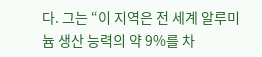다. 그는 “이 지역은 전 세계 알루미늄 생산 능력의 약 9%를 차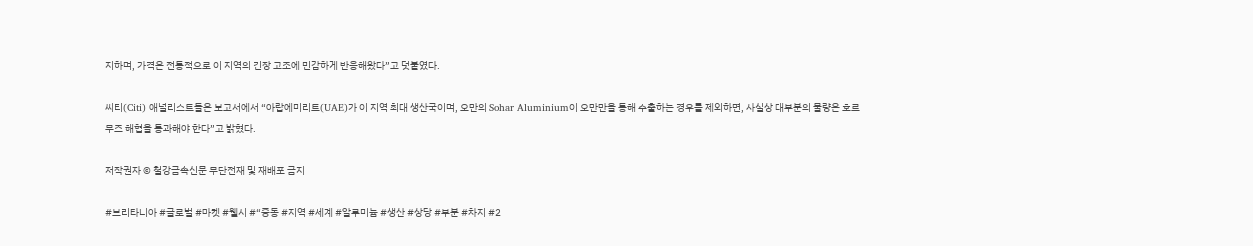지하며, 가격은 전통적으로 이 지역의 긴장 고조에 민감하게 반응해왔다”고 덧붙였다.

씨티(Citi) 애널리스트들은 보고서에서 “아랍에미리트(UAE)가 이 지역 최대 생산국이며, 오만의 Sohar Aluminium이 오만만을 통해 수출하는 경우를 제외하면, 사실상 대부분의 물량은 호르무즈 해협을 통과해야 한다”고 밝혔다.

저작권자 © 철강금속신문 무단전재 및 재배포 금지

#브리타니아 #글로벌 #마켓 #웰시 #“중동 #지역 #세계 #알루미늄 #생산 #상당 #부분 #차지 #2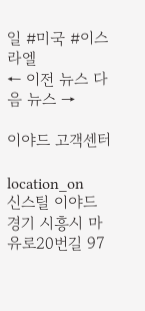일 #미국 #이스라엘
← 이전 뉴스 다음 뉴스 →

이야드 고객센터

location_on
신스틸 이야드
경기 시흥시 마유로20번길 97